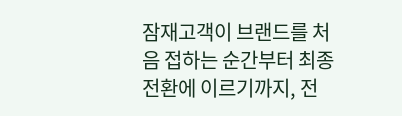잠재고객이 브랜드를 처음 접하는 순간부터 최종 전환에 이르기까지, 전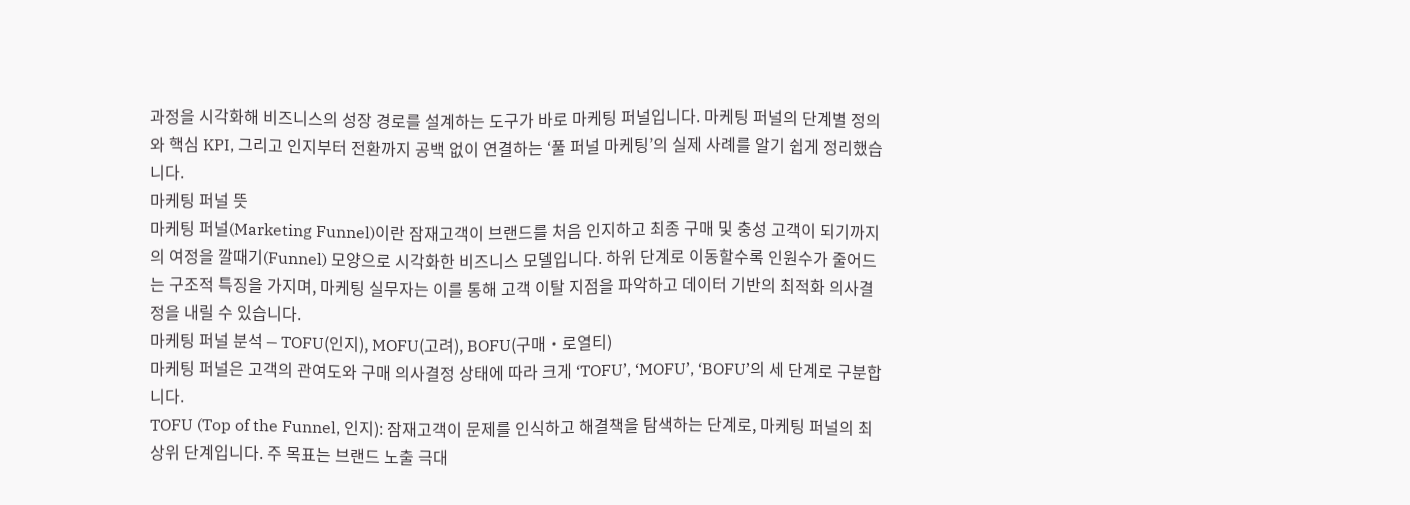과정을 시각화해 비즈니스의 성장 경로를 설계하는 도구가 바로 마케팅 퍼널입니다. 마케팅 퍼널의 단계별 정의와 핵심 KPI, 그리고 인지부터 전환까지 공백 없이 연결하는 ‘풀 퍼널 마케팅’의 실제 사례를 알기 쉽게 정리했습니다.
마케팅 퍼널 뜻
마케팅 퍼널(Marketing Funnel)이란 잠재고객이 브랜드를 처음 인지하고 최종 구매 및 충성 고객이 되기까지의 여정을 깔때기(Funnel) 모양으로 시각화한 비즈니스 모델입니다. 하위 단계로 이동할수록 인원수가 줄어드는 구조적 특징을 가지며, 마케팅 실무자는 이를 통해 고객 이탈 지점을 파악하고 데이터 기반의 최적화 의사결정을 내릴 수 있습니다.
마케팅 퍼널 분석 ⎯ TOFU(인지), MOFU(고려), BOFU(구매・로열티)
마케팅 퍼널은 고객의 관여도와 구매 의사결정 상태에 따라 크게 ‘TOFU’, ‘MOFU’, ‘BOFU’의 세 단계로 구분합니다.
TOFU (Top of the Funnel, 인지): 잠재고객이 문제를 인식하고 해결책을 탐색하는 단계로, 마케팅 퍼널의 최상위 단계입니다. 주 목표는 브랜드 노출 극대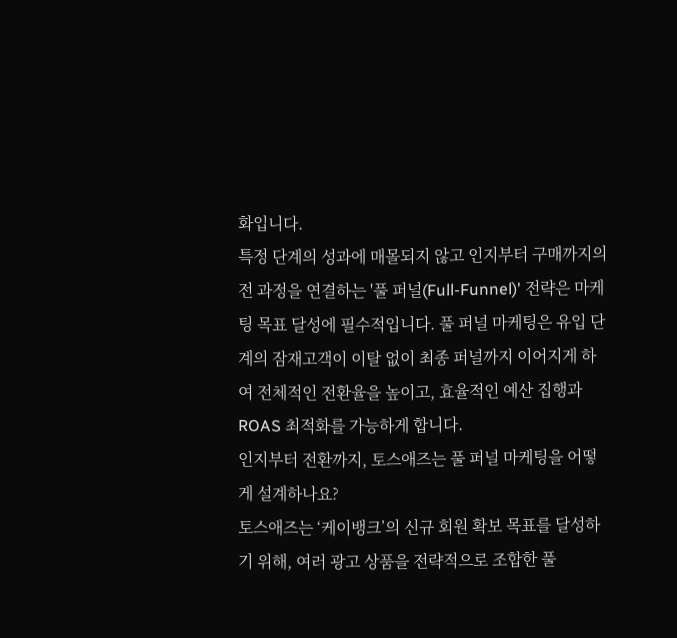화입니다.
특정 단계의 성과에 매몰되지 않고 인지부터 구매까지의 전 과정을 연결하는 '풀 퍼널(Full-Funnel)' 전략은 마케팅 목표 달성에 필수적입니다. 풀 퍼널 마케팅은 유입 단계의 잠재고객이 이탈 없이 최종 퍼널까지 이어지게 하여 전체적인 전환율을 높이고, 효율적인 예산 집행과 ROAS 최적화를 가능하게 합니다.
인지부터 전환까지, 토스애즈는 풀 퍼널 마케팅을 어떻게 설계하나요?
토스애즈는 ‘케이뱅크’의 신규 회원 확보 목표를 달성하기 위해, 여러 광고 상품을 전략적으로 조합한 풀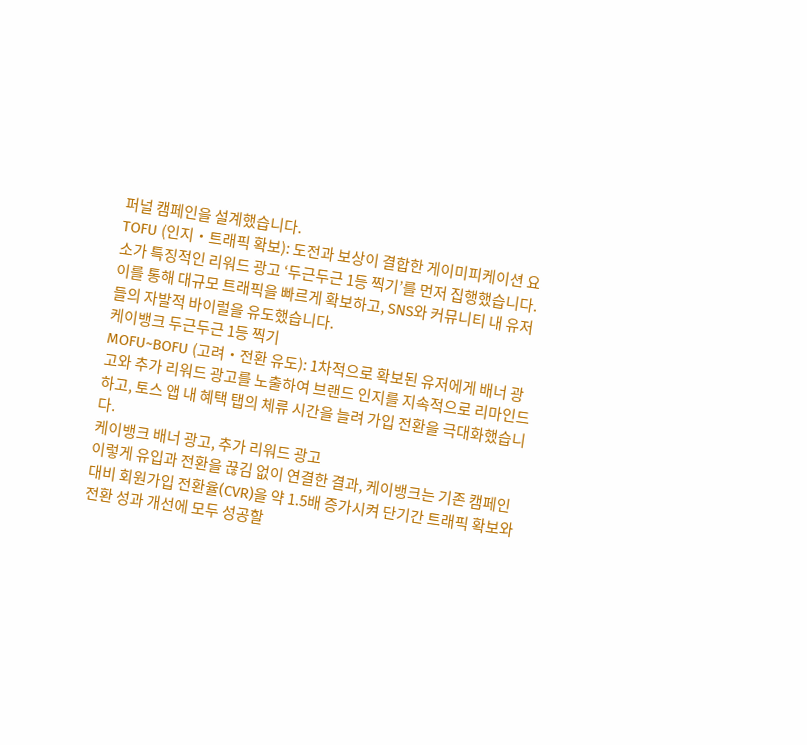퍼널 캠페인을 설계했습니다.
TOFU (인지・트래픽 확보): 도전과 보상이 결합한 게이미피케이션 요소가 특징적인 리워드 광고 ‘두근두근 1등 찍기’를 먼저 집행했습니다. 이를 통해 대규모 트래픽을 빠르게 확보하고, SNS와 커뮤니티 내 유저들의 자발적 바이럴을 유도했습니다.
케이뱅크 두근두근 1등 찍기
MOFU~BOFU (고려・전환 유도): 1차적으로 확보된 유저에게 배너 광고와 추가 리워드 광고를 노출하여 브랜드 인지를 지속적으로 리마인드하고, 토스 앱 내 혜택 탭의 체류 시간을 늘려 가입 전환을 극대화했습니다.
케이뱅크 배너 광고, 추가 리워드 광고
이렇게 유입과 전환을 끊김 없이 연결한 결과, 케이뱅크는 기존 캠페인 대비 회원가입 전환율(CVR)을 약 1.5배 증가시켜 단기간 트래픽 확보와 전환 성과 개선에 모두 성공할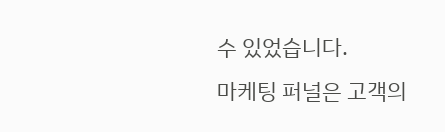수 있었습니다.
마케팅 퍼널은 고객의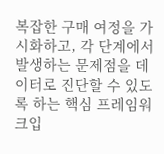복잡한 구매 여정을 가시화하고, 각 단계에서 발생하는 문제점을 데이터로 진단할 수 있도록 하는 핵심 프레임워크입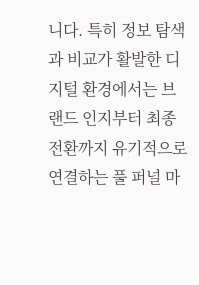니다. 특히 정보 탐색과 비교가 활발한 디지털 환경에서는 브랜드 인지부터 최종 전환까지 유기적으로 연결하는 풀 퍼널 마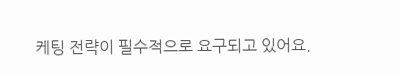케팅 전략이 필수적으로 요구되고 있어요.